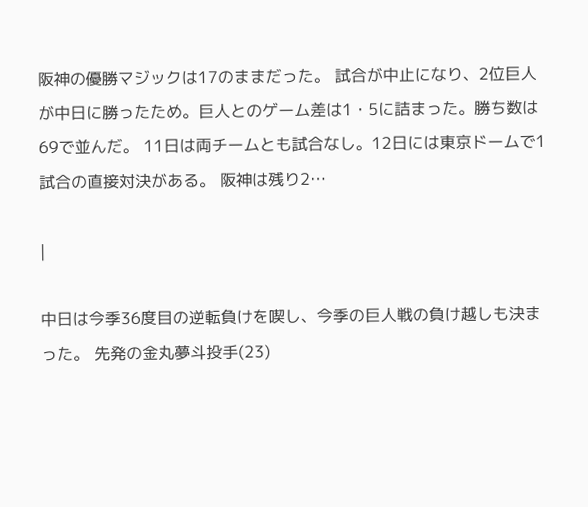阪神の優勝マジックは17のままだった。 試合が中止になり、2位巨人が中日に勝ったため。巨人とのゲーム差は1・5に詰まった。勝ち数は69で並んだ。 11日は両チームとも試合なし。12日には東京ドームで1試合の直接対決がある。 阪神は残り2…

|

中日は今季36度目の逆転負けを喫し、今季の巨人戦の負け越しも決まった。 先発の金丸夢斗投手(23)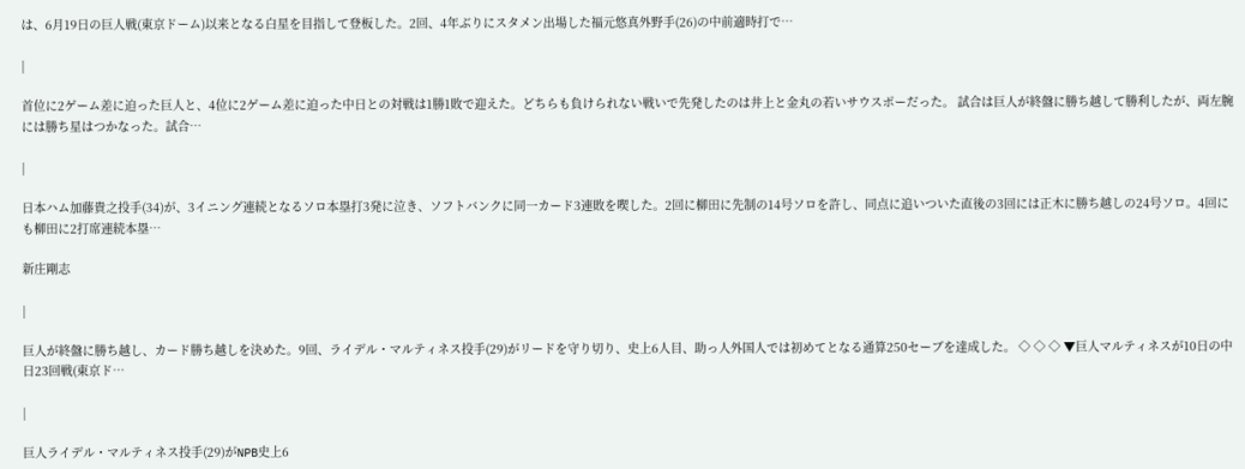は、6月19日の巨人戦(東京ドーム)以来となる白星を目指して登板した。2回、4年ぶりにスタメン出場した福元悠真外野手(26)の中前適時打で…

|

首位に2ゲーム差に迫った巨人と、4位に2ゲーム差に迫った中日との対戦は1勝1敗で迎えた。どちらも負けられない戦いで先発したのは井上と金丸の若いサウスポーだった。 試合は巨人が終盤に勝ち越して勝利したが、両左腕には勝ち星はつかなった。試合…

|

日本ハム加藤貴之投手(34)が、3イニング連続となるソロ本塁打3発に泣き、ソフトバンクに同一カード3連敗を喫した。2回に柳田に先制の14号ソロを許し、同点に追いついた直後の3回には正木に勝ち越しの24号ソロ。4回にも柳田に2打席連続本塁…

新庄剛志

|

巨人が終盤に勝ち越し、カード勝ち越しを決めた。9回、ライデル・マルティネス投手(29)がリードを守り切り、史上6人目、助っ人外国人では初めてとなる通算250セーブを達成した。 ◇ ◇ ◇ ▼巨人マルティネスが10日の中日23回戦(東京ド…

|

巨人ライデル・マルティネス投手(29)がNPB史上6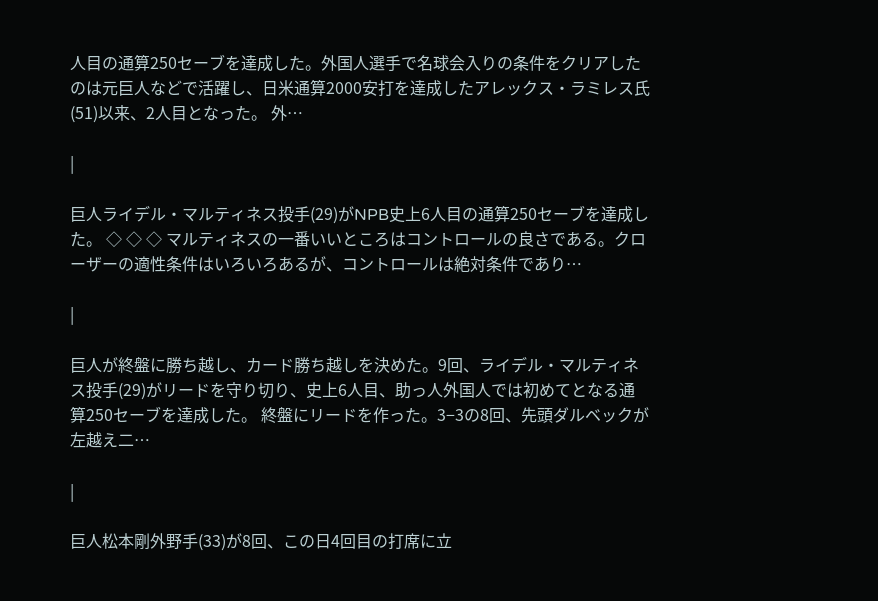人目の通算250セーブを達成した。外国人選手で名球会入りの条件をクリアしたのは元巨人などで活躍し、日米通算2000安打を達成したアレックス・ラミレス氏(51)以来、2人目となった。 外…

|

巨人ライデル・マルティネス投手(29)がNPB史上6人目の通算250セーブを達成した。 ◇ ◇ ◇ マルティネスの一番いいところはコントロールの良さである。クローザーの適性条件はいろいろあるが、コントロールは絶対条件であり…

|

巨人が終盤に勝ち越し、カード勝ち越しを決めた。9回、ライデル・マルティネス投手(29)がリードを守り切り、史上6人目、助っ人外国人では初めてとなる通算250セーブを達成した。 終盤にリードを作った。3−3の8回、先頭ダルベックが左越え二…

|

巨人松本剛外野手(33)が8回、この日4回目の打席に立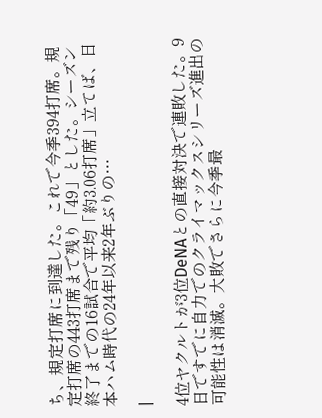ち、規定打席に到達した。これで今季394打席。規定打席の443打席まで残り「49」とした。シーズン終了までの16試合で平均「約3.06打席」立てば、日本ハム時代の24年以来2年ぶりの…

|

4位ヤクルトが3位DeNAとの直接対決で連敗した。9日ですでに自力でのクライマックスシリーズ進出の可能性は消滅。大敗でさらに今季最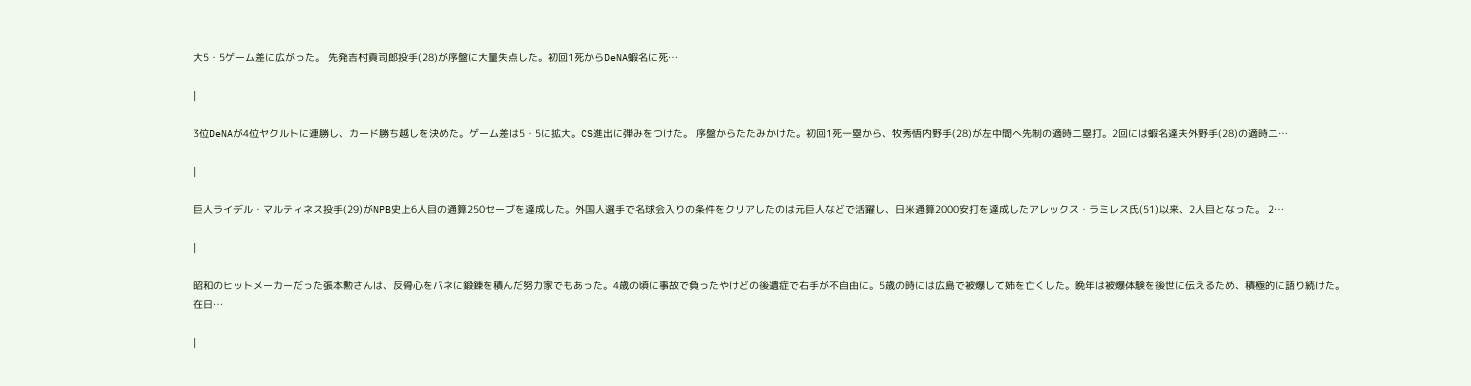大5・5ゲーム差に広がった。 先発吉村貢司郎投手(28)が序盤に大量失点した。初回1死からDeNA蝦名に死…

|

3位DeNAが4位ヤクルトに連勝し、カード勝ち越しを決めた。ゲーム差は5・5に拡大。CS進出に弾みをつけた。 序盤からたたみかけた。初回1死一塁から、牧秀悟内野手(28)が左中間へ先制の適時二塁打。2回には蝦名達夫外野手(28)の適時二…

|

巨人ライデル・マルティネス投手(29)がNPB史上6人目の通算250セーブを達成した。外国人選手で名球会入りの条件をクリアしたのは元巨人などで活躍し、日米通算2000安打を達成したアレックス・ラミレス氏(51)以来、2人目となった。 2…

|

昭和のヒットメーカーだった張本勲さんは、反骨心をバネに鍛錬を積んだ努力家でもあった。4歳の頃に事故で負ったやけどの後遺症で右手が不自由に。5歳の時には広島で被爆して姉を亡くした。晩年は被爆体験を後世に伝えるため、積極的に語り続けた。在日…

|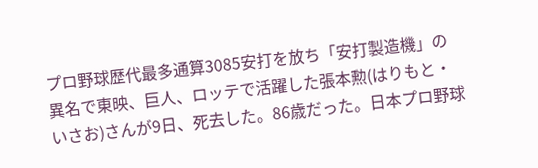プロ野球歴代最多通算3085安打を放ち「安打製造機」の異名で東映、巨人、ロッテで活躍した張本勲(はりもと・いさお)さんが9日、死去した。86歳だった。日本プロ野球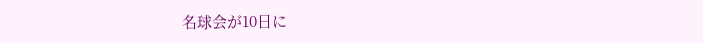名球会が10日に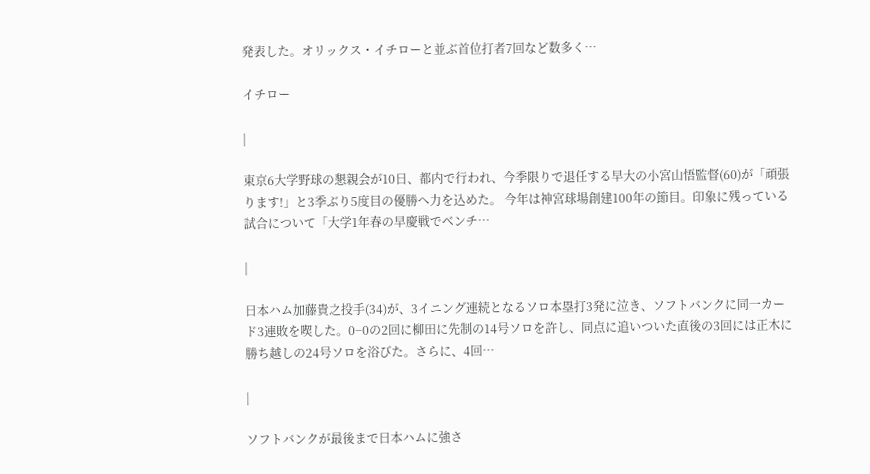発表した。オリックス・イチローと並ぶ首位打者7回など数多く…

イチロー

|

東京6大学野球の懇親会が10日、都内で行われ、今季限りで退任する早大の小宮山悟監督(60)が「頑張ります!」と3季ぶり5度目の優勝へ力を込めた。 今年は神宮球場創建100年の節目。印象に残っている試合について「大学1年春の早慶戦でベンチ…

|

日本ハム加藤貴之投手(34)が、3イニング連続となるソロ本塁打3発に泣き、ソフトバンクに同一カード3連敗を喫した。0−0の2回に柳田に先制の14号ソロを許し、同点に追いついた直後の3回には正木に勝ち越しの24号ソロを浴びた。さらに、4回…

|

ソフトバンクが最後まで日本ハムに強さ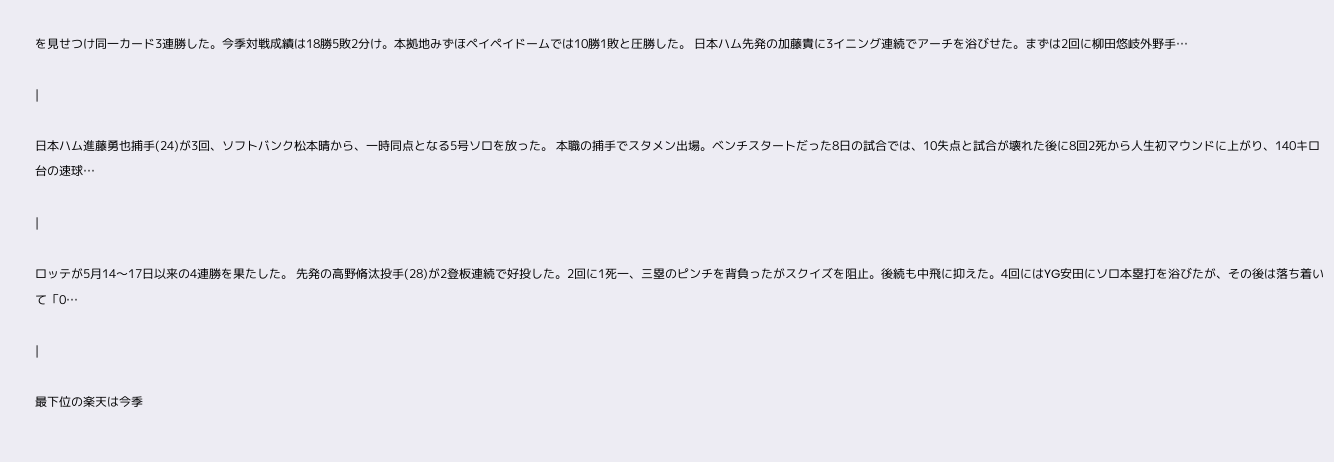を見せつけ同一カード3連勝した。今季対戦成績は18勝5敗2分け。本拠地みずほペイペイドームでは10勝1敗と圧勝した。 日本ハム先発の加藤貴に3イニング連続でアーチを浴びせた。まずは2回に柳田悠岐外野手…

|

日本ハム進藤勇也捕手(24)が3回、ソフトバンク松本晴から、一時同点となる5号ソロを放った。 本職の捕手でスタメン出場。ベンチスタートだった8日の試合では、10失点と試合が壊れた後に8回2死から人生初マウンドに上がり、140キロ台の速球…

|

ロッテが5月14〜17日以来の4連勝を果たした。 先発の高野脩汰投手(28)が2登板連続で好投した。2回に1死一、三塁のピンチを背負ったがスクイズを阻止。後続も中飛に抑えた。4回にはYG安田にソロ本塁打を浴びたが、その後は落ち着いて「0…

|

最下位の楽天は今季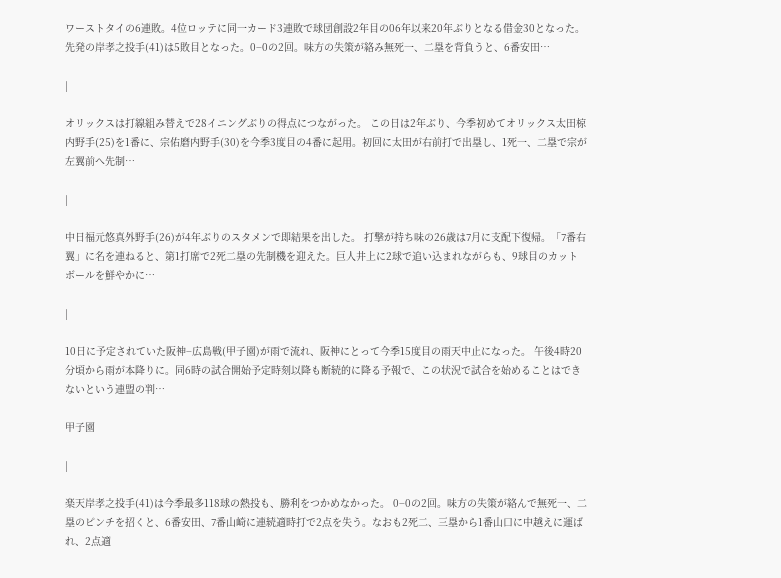ワーストタイの6連敗。4位ロッテに同一カード3連敗で球団創設2年目の06年以来20年ぶりとなる借金30となった。 先発の岸孝之投手(41)は5敗目となった。0−0の2回。味方の失策が絡み無死一、二塁を背負うと、6番安田…

|

オリックスは打線組み替えで28イニングぶりの得点につながった。 この日は2年ぶり、今季初めてオリックス太田椋内野手(25)を1番に、宗佑磨内野手(30)を今季3度目の4番に起用。初回に太田が右前打で出塁し、1死一、二塁で宗が左翼前へ先制…

|

中日福元悠真外野手(26)が4年ぶりのスタメンで即結果を出した。 打撃が持ち味の26歳は7月に支配下復帰。「7番右翼」に名を連ねると、第1打席で2死二塁の先制機を迎えた。巨人井上に2球で追い込まれながらも、9球目のカットボールを鮮やかに…

|

10日に予定されていた阪神−広島戦(甲子園)が雨で流れ、阪神にとって今季15度目の雨天中止になった。 午後4時20分頃から雨が本降りに。同6時の試合開始予定時刻以降も断続的に降る予報で、この状況で試合を始めることはできないという連盟の判…

甲子園

|

楽天岸孝之投手(41)は今季最多118球の熱投も、勝利をつかめなかった。 0−0の2回。味方の失策が絡んで無死一、二塁のピンチを招くと、6番安田、7番山崎に連続適時打で2点を失う。なおも2死二、三塁から1番山口に中越えに運ばれ、2点適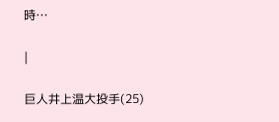時…

|

巨人井上温大投手(25)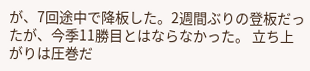が、7回途中で降板した。2週間ぶりの登板だったが、今季11勝目とはならなかった。 立ち上がりは圧巻だ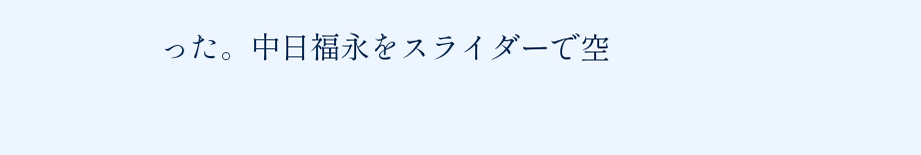った。中日福永をスライダーで空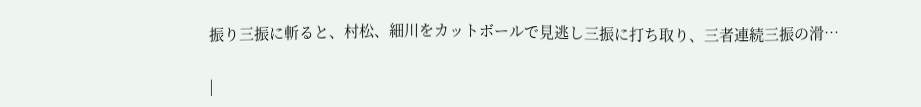振り三振に斬ると、村松、細川をカットボールで見逃し三振に打ち取り、三者連続三振の滑…

|